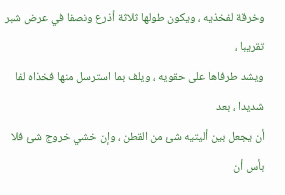وخرقة لفخذيه ، ويكون طولها ثلاثة أذرع ونصفا في عرض شبر تقريبا ،
ويشد طرفاها على حقويه ، ويلف بما استرسل منها فخذاه لفا شديدا ، بعد
أن يجعل بين أليتيه شئ من القطن ، وإن خشي خروج شئ فلا بأس أن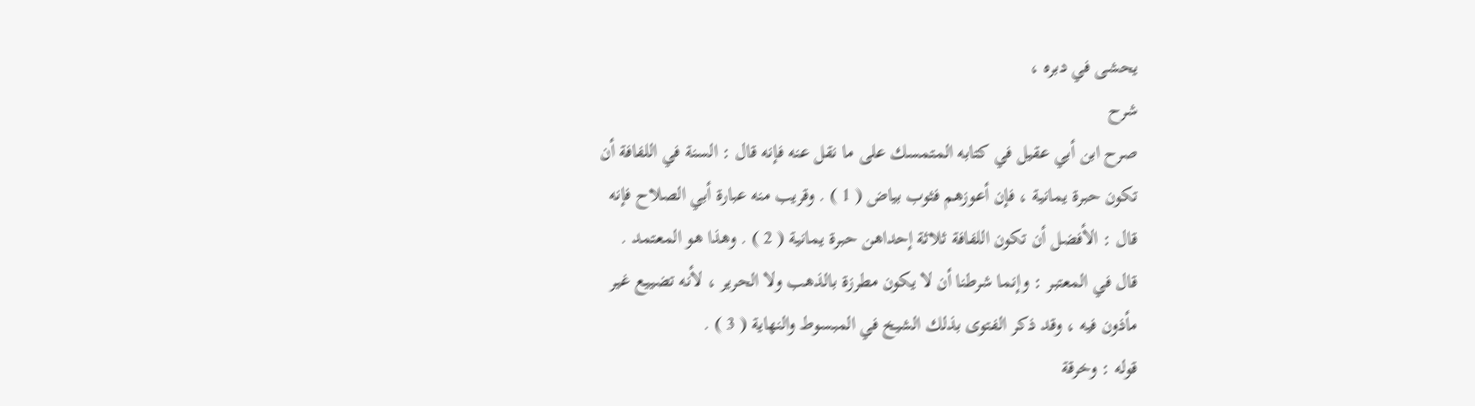يحشى في دبره ،
شرح
صرح ابن أبي عقيل في كتابه المتمسك على ما نقل عنه فإنه قال : السنة في اللفافة أن
تكون حبرة يمانية ، فإن أعوزهم فثوب بياض ( 1 ) . وقريب منه عبارة أبي الصلاح فإنه
قال : الأفضل أن تكون اللفافة ثلاثة إحداهن حبرة يمانية ( 2 ) . وهذا هو المعتمد .
قال في المعتبر : وإنما شرطنا أن لا يكون مطرزة بالذهب ولا الحرير ، لأنه تضييع غير
مأذون فيه ، وقد ذكر الفتوى بذلك الشيخ في المبسوط والنهاية ( 3 ) .
قوله : وخرقة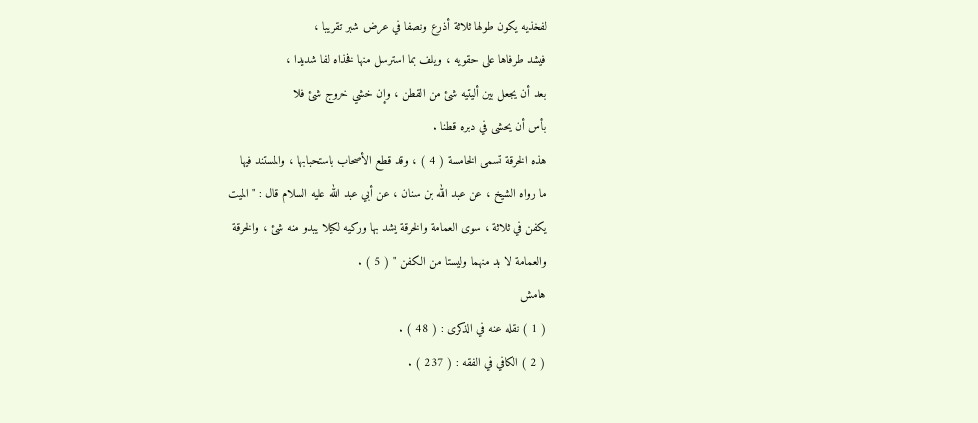لفخذيه يكون طولها ثلاثة أذرع ونصفا في عرض شبر تقريبا ،
فيشد طرفاها على حقويه ، ويلف بما استرسل منها فخذاه لفا شديدا ،
بعد أن يجعل بين أليتيه شئ من القطن ، وإن خشي خروج شئ فلا
بأس أن يحشى في دبره قطنا .
هذه الخرقة تسمى الخامسة ( 4 ) ، وقد قطع الأصحاب باستحبابها ، والمستند فيها
ما رواه الشيخ ، عن عبد الله بن سنان ، عن أبي عبد الله عليه السلام قال : " الميت
يكفن في ثلاثة ، سوى العمامة والخرقة يشد بها وركيه لكيلا يبدو منه شئ ، والخرقة
والعمامة لا بد منهما وليستا من الكفن " ( 5 ) .
هامش
( 1 ) نقله عنه في الذكرى : ( 48 ) .
( 2 ) الكافي في الفقه : ( 237 ) .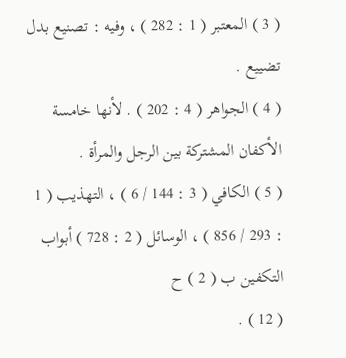( 3 ) المعتبر ( 1 : 282 ) ، وفيه : تصنيع بدل تضييع .
( 4 ) الجواهر ( 4 : 202 ) . لأنها خامسة الأكفان المشتركة بين الرجل والمرأة .
( 5 ) الكافي ( 3 : 144 / 6 ) ، التهذيب ( 1 : 293 / 856 ) ، الوسائل ( 2 : 728 ) أبواب التكفين ب ( 2 ) ح
( 12 ) .